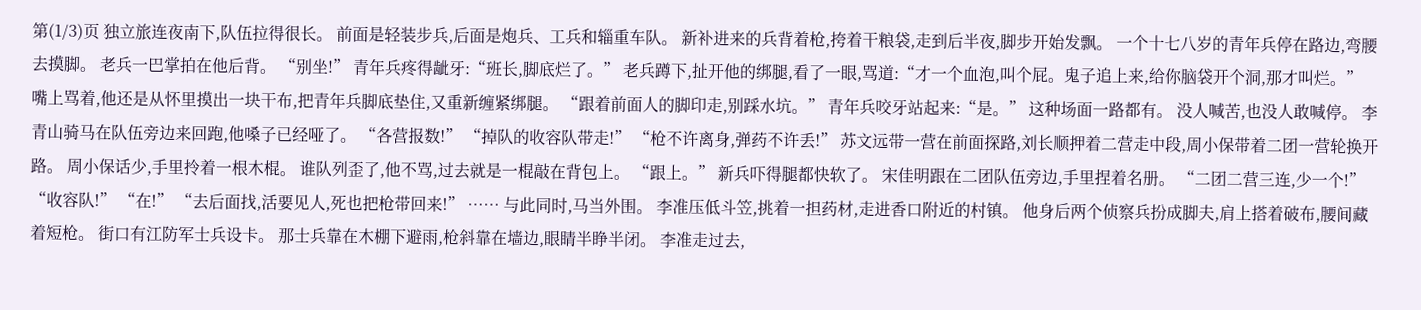第(1/3)页 独立旅连夜南下,队伍拉得很长。 前面是轻装步兵,后面是炮兵、工兵和辎重车队。 新补进来的兵背着枪,挎着干粮袋,走到后半夜,脚步开始发飘。 一个十七八岁的青年兵停在路边,弯腰去摸脚。 老兵一巴掌拍在他后背。 “别坐!” 青年兵疼得龇牙:“班长,脚底烂了。” 老兵蹲下,扯开他的绑腿,看了一眼,骂道:“才一个血泡,叫个屁。鬼子追上来,给你脑袋开个洞,那才叫烂。” 嘴上骂着,他还是从怀里摸出一块干布,把青年兵脚底垫住,又重新缠紧绑腿。 “跟着前面人的脚印走,别踩水坑。” 青年兵咬牙站起来:“是。” 这种场面一路都有。 没人喊苦,也没人敢喊停。 李青山骑马在队伍旁边来回跑,他嗓子已经哑了。 “各营报数!” “掉队的收容队带走!” “枪不许离身,弹药不许丢!” 苏文远带一营在前面探路,刘长顺押着二营走中段,周小保带着二团一营轮换开路。 周小保话少,手里拎着一根木棍。 谁队列歪了,他不骂,过去就是一棍敲在背包上。 “跟上。” 新兵吓得腿都快软了。 宋佳明跟在二团队伍旁边,手里捏着名册。 “二团二营三连,少一个!” “收容队!” “在!” “去后面找,活要见人,死也把枪带回来!” …… 与此同时,马当外围。 李准压低斗笠,挑着一担药材,走进香口附近的村镇。 他身后两个侦察兵扮成脚夫,肩上搭着破布,腰间藏着短枪。 街口有江防军士兵设卡。 那士兵靠在木棚下避雨,枪斜靠在墙边,眼睛半睁半闭。 李准走过去,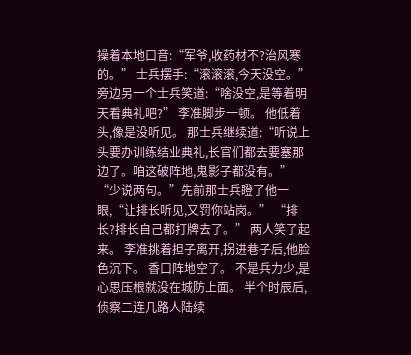操着本地口音:“军爷,收药材不?治风寒的。” 士兵摆手:“滚滚滚,今天没空。” 旁边另一个士兵笑道:“啥没空,是等着明天看典礼吧?” 李准脚步一顿。 他低着头,像是没听见。 那士兵继续道:“听说上头要办训练结业典礼,长官们都去要塞那边了。咱这破阵地,鬼影子都没有。” “少说两句。”先前那士兵瞪了他一眼,“让排长听见,又罚你站岗。” “排长?排长自己都打牌去了。” 两人笑了起来。 李准挑着担子离开,拐进巷子后,他脸色沉下。 香口阵地空了。 不是兵力少,是心思压根就没在城防上面。 半个时辰后,侦察二连几路人陆续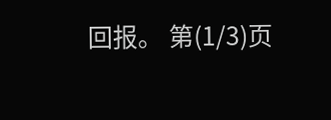回报。 第(1/3)页